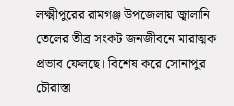লক্ষ্মীপুরের রামগঞ্জ উপজেলায় জ্বালানি তেলের তীব্র সংকট জনজীবনে মারাত্মক প্রভাব ফেলছে। বিশেষ করে সোনাপুর চৌরাস্তা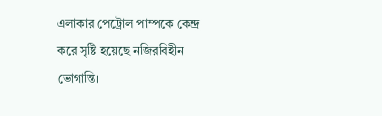এলাকার পেট্রোল পাম্পকে কেন্দ্র করে সৃষ্টি হয়েছে নজিরবিহীন ভোগান্তি।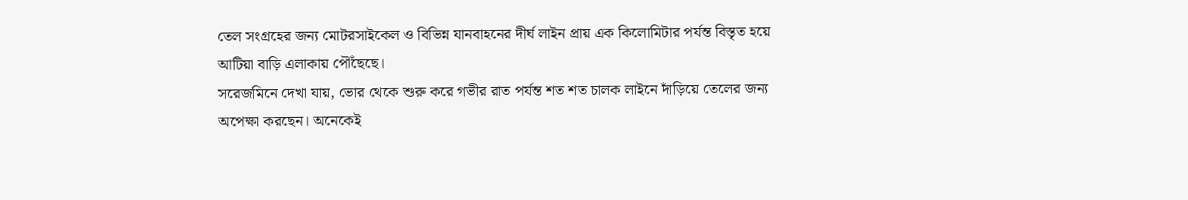তেল সংগ্রহের জন্য মোটরসাইকেল ও বিভিন্ন যানবাহনের দীর্ঘ লাইন প্রায় এক কিলোমিটার পর্যন্ত বিস্তৃত হয়ে আটিয়া বাড়ি এলাকায় পৌঁছেছে।
সরেজমিনে দেখা যায়, ভোর থেকে শুরু করে গভীর রাত পর্যন্ত শত শত চালক লাইনে দাঁড়িয়ে তেলের জন্য অপেক্ষা করছেন। অনেকেই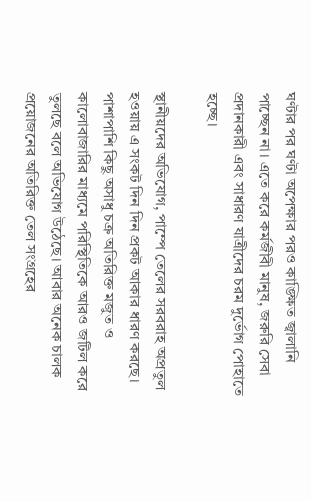ঘণ্টার পর ঘণ্টা অপেক্ষার পরও কাঙ্ক্ষিত জ্বালানি পাচ্ছেন না। এতে করে কর্মজীবী মানুষ, জরুরি সেবা প্রদানকারী এবং সাধারণ যাত্রীদের চরম দুর্ভোগ পোহাতে হচ্ছে।

স্থানীয়দের অভিযোগ, পাম্পে তেলের সরবরাহ অপ্রতুল হওয়ায় এ সংকট দিন দিন প্রকট আকার ধারণ করছে। পাশাপাশি কিছু অসাধু চক্র অতিরিক্ত মজুত ও কালোবাজারির মাধ্যমে পরিস্থিতিকে আরও জটিল করে তুলছে বলে অভিযোগ উঠেছে। আবার অনেক চালক প্রয়োজনের অতিরিক্ত তেল সংগ্রহের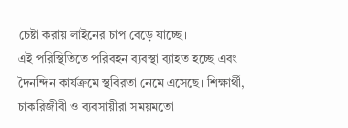চেষ্টা করায় লাইনের চাপ বেড়ে যাচ্ছে।
এই পরিস্থিতিতে পরিবহন ব্যবস্থা ব্যাহত হচ্ছে এবং দৈনন্দিন কার্যক্রমে স্থবিরতা নেমে এসেছে। শিক্ষার্থী, চাকরিজীবী ও ব্যবসায়ীরা সময়মতো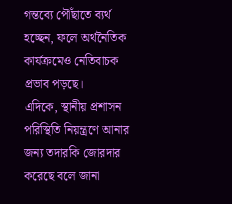গন্তব্যে পৌঁছাতে ব্যর্থ হচ্ছেন, ফলে অর্থনৈতিক কার্যক্রমেও নেতিবাচক প্রভাব পড়ছে।
এদিকে, স্থানীয় প্রশাসন পরিস্থিতি নিয়ন্ত্রণে আনার জন্য তদারকি জোরদার করেছে বলে জানা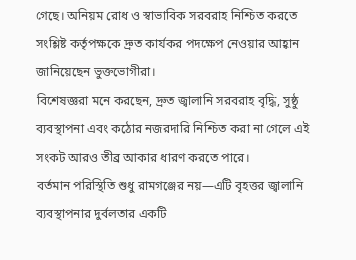গেছে। অনিয়ম রোধ ও স্বাভাবিক সরবরাহ নিশ্চিত করতে সংশ্লিষ্ট কর্তৃপক্ষকে দ্রুত কার্যকর পদক্ষেপ নেওয়ার আহ্বান জানিয়েছেন ভুক্তভোগীরা।
বিশেষজ্ঞরা মনে করছেন, দ্রুত জ্বালানি সরবরাহ বৃদ্ধি, সুষ্ঠু ব্যবস্থাপনা এবং কঠোর নজরদারি নিশ্চিত করা না গেলে এই সংকট আরও তীব্র আকার ধারণ করতে পারে।
বর্তমান পরিস্থিতি শুধু রামগঞ্জের নয়—এটি বৃহত্তর জ্বালানি ব্যবস্থাপনার দুর্বলতার একটি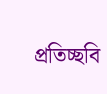প্রতিচ্ছবি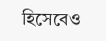হিসেবেও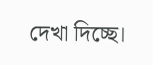দেখা দিচ্ছে।